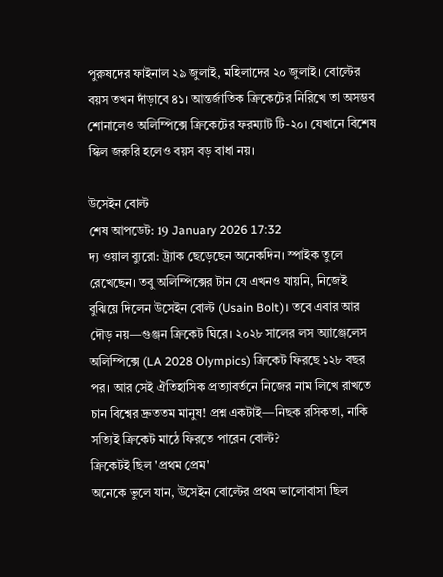পুরুষদের ফাইনাল ২৯ জুলাই, মহিলাদের ২০ জুলাই। বোল্টের বয়স তখন দাঁড়াবে ৪১। আন্তর্জাতিক ক্রিকেটের নিরিখে তা অসম্ভব শোনালেও অলিম্পিক্সে ক্রিকেটের ফরম্যাট টি-২০। যেখানে বিশেষ স্কিল জরুরি হলেও বয়স বড় বাধা নয়।

উসেইন বোল্ট
শেষ আপডেট: 19 January 2026 17:32
দ্য ওয়াল ব্যুরো: ট্র্যাক ছেড়েছেন অনেকদিন। স্পাইক তুলে রেখেছেন। তবু অলিম্পিক্সের টান যে এখনও যায়নি, নিজেই বুঝিয়ে দিলেন উসেইন বোল্ট (Usain Bolt)। তবে এবার আর দৌড় নয়—গুঞ্জন ক্রিকেট ঘিরে। ২০২৮ সালের লস অ্যাঞ্জেলেস অলিম্পিক্সে (LA 2028 Olympics) ক্রিকেট ফিরছে ১২৮ বছর পর। আর সেই ঐতিহাসিক প্রত্যাবর্তনে নিজের নাম লিখে রাখতে চান বিশ্বের দ্রুততম মানুষ! প্রশ্ন একটাই—নিছক রসিকতা, নাকি সত্যিই ক্রিকেট মাঠে ফিরতে পারেন বোল্ট?
ক্রিকেটই ছিল 'প্রথম প্রেম'
অনেকে ভুলে যান, উসেইন বোল্টের প্রথম ভালোবাসা ছিল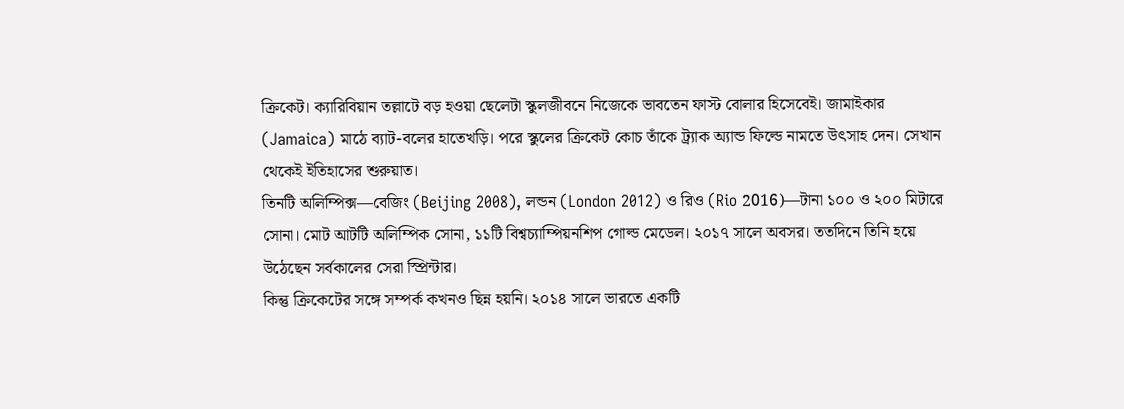ক্রিকেট। ক্যারিবিয়ান তল্লাটে বড় হওয়া ছেলেটা স্কুলজীবনে নিজেকে ভাবতেন ফাস্ট বোলার হিসেবেই। জামাইকার (Jamaica) মাঠে ব্যাট-বলের হাতেখড়ি। পরে স্কুলের ক্রিকেট কোচ তাঁকে ট্র্যাক অ্যান্ড ফিল্ডে নামতে উৎসাহ দেন। সেখান থেকেই ইতিহাসের শুরুয়াত।
তিনটি অলিম্পিক্স—বেজিং (Beijing 2008), লন্ডন (London 2012) ও রিও (Rio 2016)—টানা ১০০ ও ২০০ মিটারে সোনা। মোট আটটি অলিম্পিক সোনা, ১১টি বিশ্বচ্যাম্পিয়নশিপ গোল্ড মেডেল। ২০১৭ সালে অবসর। ততদিনে তিনি হয়ে উঠেছেন সর্বকালের সেরা স্প্রিন্টার।
কিন্তু ক্রিকেটের সঙ্গে সম্পর্ক কখনও ছিন্ন হয়নি। ২০১৪ সালে ভারতে একটি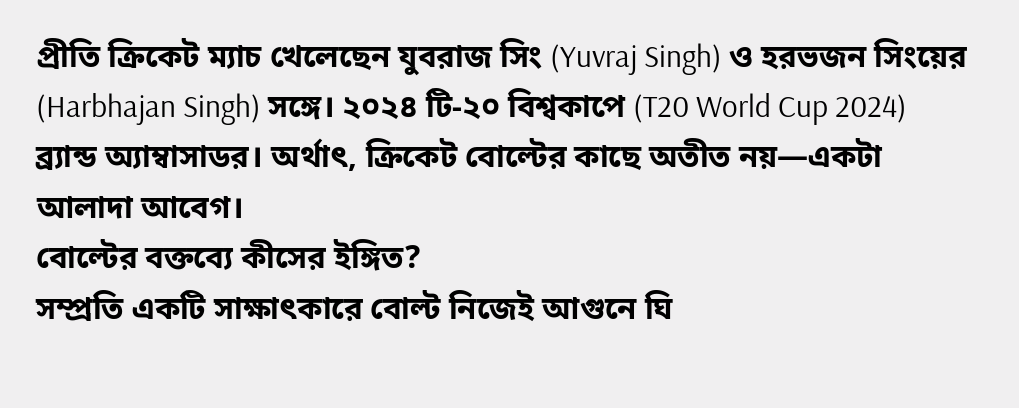প্রীতি ক্রিকেট ম্যাচ খেলেছেন যুবরাজ সিং (Yuvraj Singh) ও হরভজন সিংয়ের (Harbhajan Singh) সঙ্গে। ২০২৪ টি-২০ বিশ্বকাপে (T20 World Cup 2024) ব্র্যান্ড অ্যাম্বাসাডর। অর্থাৎ, ক্রিকেট বোল্টের কাছে অতীত নয়—একটা আলাদা আবেগ।
বোল্টের বক্তব্যে কীসের ইঙ্গিত?
সম্প্রতি একটি সাক্ষাৎকারে বোল্ট নিজেই আগুনে ঘি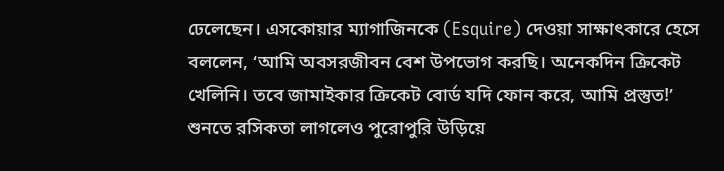ঢেলেছেন। এসকোয়ার ম্যাগাজিনকে (Esquire) দেওয়া সাক্ষাৎকারে হেসে বললেন, ‘আমি অবসরজীবন বেশ উপভোগ করছি। অনেকদিন ক্রিকেট খেলিনি। তবে জামাইকার ক্রিকেট বোর্ড যদি ফোন করে, আমি প্রস্তুত!’
শুনতে রসিকতা লাগলেও পুরোপুরি উড়িয়ে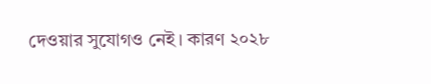দেওয়ার সুযোগও নেই। কারণ ২০২৮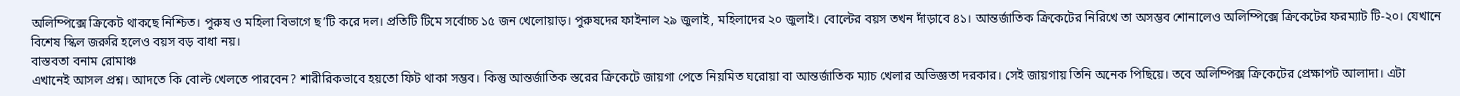অলিম্পিক্সে ক্রিকেট থাকছে নিশ্চিত। পুরুষ ও মহিলা বিভাগে ছ’টি করে দল। প্রতিটি টিমে সর্বোচ্চ ১৫ জন খেলোয়াড়। পুরুষদের ফাইনাল ২৯ জুলাই, মহিলাদের ২০ জুলাই। বোল্টের বয়স তখন দাঁড়াবে ৪১। আন্তর্জাতিক ক্রিকেটের নিরিখে তা অসম্ভব শোনালেও অলিম্পিক্সে ক্রিকেটের ফরম্যাট টি-২০। যেখানে বিশেষ স্কিল জরুরি হলেও বয়স বড় বাধা নয়।
বাস্তবতা বনাম রোমাঞ্চ
এখানেই আসল প্রশ্ন। আদতে কি বোল্ট খেলতে পারবেন? শারীরিকভাবে হয়তো ফিট থাকা সম্ভব। কিন্তু আন্তর্জাতিক স্তরের ক্রিকেটে জায়গা পেতে নিয়মিত ঘরোয়া বা আন্তর্জাতিক ম্যাচ খেলার অভিজ্ঞতা দরকার। সেই জায়গায় তিনি অনেক পিছিয়ে। তবে অলিম্পিক্স ক্রিকেটের প্রেক্ষাপট আলাদা। এটা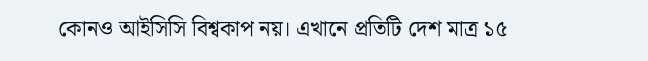কোনও আইসিসি বিশ্বকাপ নয়। এখানে প্রতিটি দেশ মাত্র ১৫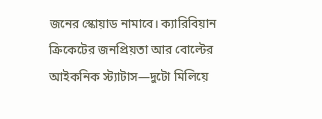জনের স্কোয়াড নামাবে। ক্যারিবিয়ান ক্রিকেটের জনপ্রিয়তা আর বোল্টের আইকনিক স্ট্যাটাস—দুটো মিলিয়ে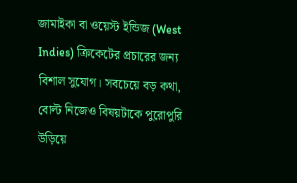জামাইকা বা ওয়েস্ট ইন্ডিজ (West Indies) ক্রিকেটের প্রচারের জন্য বিশাল সুযোগ। সবচেয়ে বড় কথা, বোল্ট নিজেও বিষয়টাকে পুরোপুরি উড়িয়ে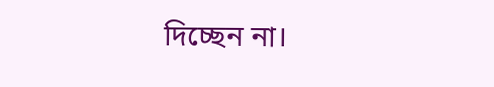দিচ্ছেন না।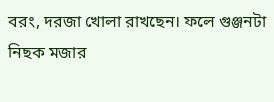বরং, দরজা খোলা রাখছেন। ফলে গুঞ্জনটা নিছক মজার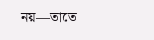নয়—তাতে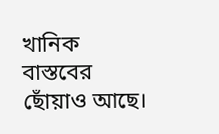খানিক বাস্তবের ছোঁয়াও আছে।